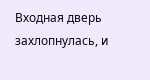Входная дверь захлопнулась, и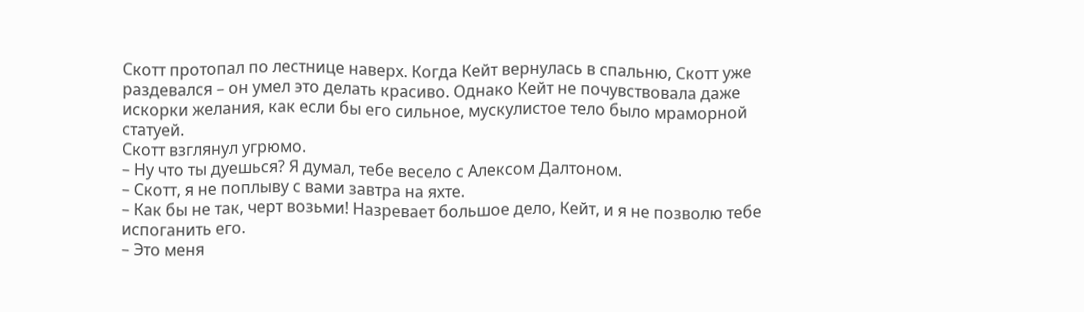Скотт протопал по лестнице наверх. Когда Кейт вернулась в спальню, Скотт уже раздевался – он умел это делать красиво. Однако Кейт не почувствовала даже искорки желания, как если бы его сильное, мускулистое тело было мраморной статуей.
Скотт взглянул угрюмо.
– Ну что ты дуешься? Я думал, тебе весело с Алексом Далтоном.
– Скотт, я не поплыву с вами завтра на яхте.
– Как бы не так, черт возьми! Назревает большое дело, Кейт, и я не позволю тебе испоганить его.
– Это меня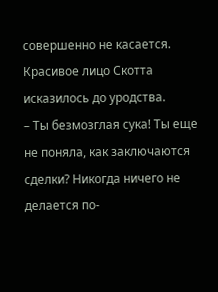совершенно не касается.
Красивое лицо Скотта исказилось до уродства.
– Ты безмозглая сука! Ты еще не поняла, как заключаются сделки? Никогда ничего не делается по-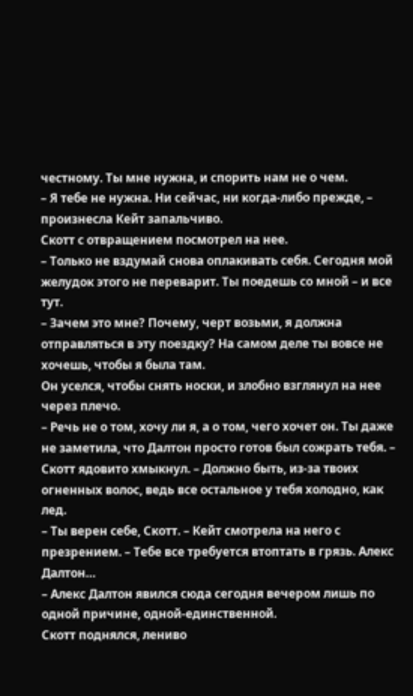честному. Ты мне нужна, и спорить нам не о чем.
– Я тебе не нужна. Ни сейчас, ни когда-либо прежде, – произнесла Кейт запальчиво.
Скотт с отвращением посмотрел на нее.
– Только не вздумай снова оплакивать себя. Сегодня мой желудок этого не переварит. Ты поедешь со мной – и все тут.
– Зачем это мне? Почему, черт возьми, я должна отправляться в эту поездку? На самом деле ты вовсе не хочешь, чтобы я была там.
Он уселся, чтобы снять носки, и злобно взглянул на нее через плечо.
– Речь не о том, хочу ли я, а о том, чего хочет он. Ты даже не заметила, что Далтон просто готов был сожрать тебя. – Скотт ядовито хмыкнул. – Должно быть, из-за твоих огненных волос, ведь все остальное у тебя холодно, как лед.
– Ты верен себе, Скотт. – Кейт смотрела на него с презрением. – Тебе все требуется втоптать в грязь. Алекс Далтон…
– Алекс Далтон явился сюда сегодня вечером лишь по одной причине, одной-единственной.
Скотт поднялся, лениво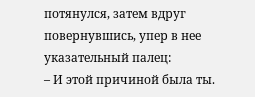потянулся, затем вдруг повернувшись, упер в нее указательный палец:
– И этой причиной была ты.